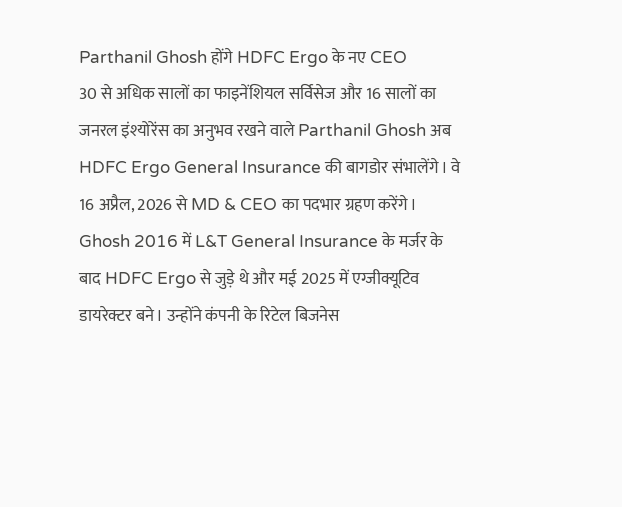Parthanil Ghosh होंगे HDFC Ergo के नए CEO
30 से अधिक सालों का फाइनेंशियल सर्विसेज और 16 सालों का जनरल इंश्योरेंस का अनुभव रखने वाले Parthanil Ghosh अब HDFC Ergo General Insurance की बागडोर संभालेंगे। वे 16 अप्रैल, 2026 से MD & CEO का पदभार ग्रहण करेंगे। Ghosh 2016 में L&T General Insurance के मर्जर के बाद HDFC Ergo से जुड़े थे और मई 2025 में एग्जीक्यूटिव डायरेक्टर बने। उन्होंने कंपनी के रिटेल बिजनेस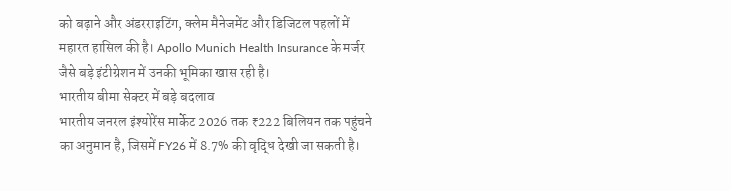को बढ़ाने और अंडरराइटिंग, क्लेम मैनेजमेंट और डिजिटल पहलों में महारत हासिल की है। Apollo Munich Health Insurance के मर्जर जैसे बड़े इंटीग्रेशन में उनकी भूमिका खास रही है।
भारतीय बीमा सेक्टर में बड़े बदलाव
भारतीय जनरल इंश्योरेंस मार्केट 2026 तक ₹222 बिलियन तक पहुंचने का अनुमान है, जिसमें FY26 में 8.7% की वृद्धि देखी जा सकती है।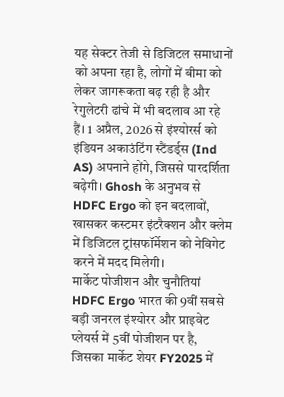यह सेक्टर तेजी से डिजिटल समाधानों को अपना रहा है, लोगों में बीमा को लेकर जागरूकता बढ़ रही है और रेगुलेटरी ढांचे में भी बदलाव आ रहे हैं। 1 अप्रैल, 2026 से इंश्योरर्स को इंडियन अकाउंटिंग स्टैंडर्ड्स (Ind AS) अपनाने होंगे, जिससे पारदर्शिता बढ़ेगी। Ghosh के अनुभव से HDFC Ergo को इन बदलावों, खासकर कस्टमर इंटरैक्शन और क्लेम में डिजिटल ट्रांसफॉर्मेशन को नेविगेट करने में मदद मिलेगी।
मार्केट पोजीशन और चुनौतियां
HDFC Ergo भारत की 9वीं सबसे बड़ी जनरल इंश्योरर और प्राइवेट प्लेयर्स में 5वीं पोजीशन पर है, जिसका मार्केट शेयर FY2025 में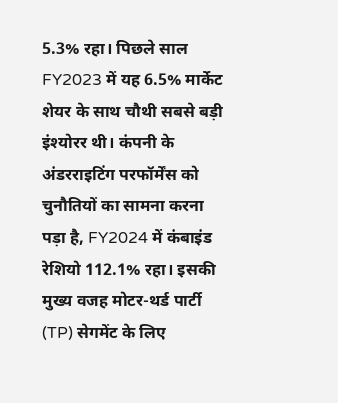5.3% रहा। पिछले साल FY2023 में यह 6.5% मार्केट शेयर के साथ चौथी सबसे बड़ी इंश्योरर थी। कंपनी के अंडरराइटिंग परफॉर्मेंस को चुनौतियों का सामना करना पड़ा है, FY2024 में कंबाइंड रेशियो 112.1% रहा। इसकी मुख्य वजह मोटर-थर्ड पार्टी (TP) सेगमेंट के लिए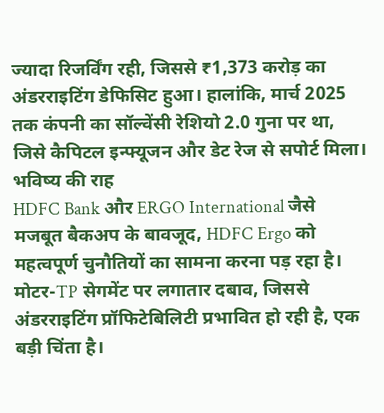ज्यादा रिजर्विंग रही, जिससे ₹1,373 करोड़ का अंडरराइटिंग डेफिसिट हुआ। हालांकि, मार्च 2025 तक कंपनी का सॉल्वेंसी रेशियो 2.0 गुना पर था, जिसे कैपिटल इन्फ्यूजन और डेट रेज से सपोर्ट मिला।
भविष्य की राह
HDFC Bank और ERGO International जैसे मजबूत बैकअप के बावजूद, HDFC Ergo को महत्वपूर्ण चुनौतियों का सामना करना पड़ रहा है। मोटर-TP सेगमेंट पर लगातार दबाव, जिससे अंडरराइटिंग प्रॉफिटेबिलिटी प्रभावित हो रही है, एक बड़ी चिंता है।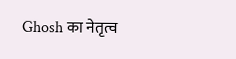Ghosh का नेतृत्व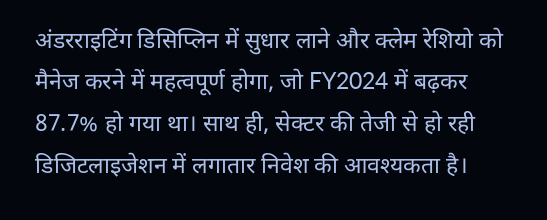अंडरराइटिंग डिसिप्लिन में सुधार लाने और क्लेम रेशियो को मैनेज करने में महत्वपूर्ण होगा, जो FY2024 में बढ़कर 87.7% हो गया था। साथ ही, सेक्टर की तेजी से हो रही डिजिटलाइजेशन में लगातार निवेश की आवश्यकता है।